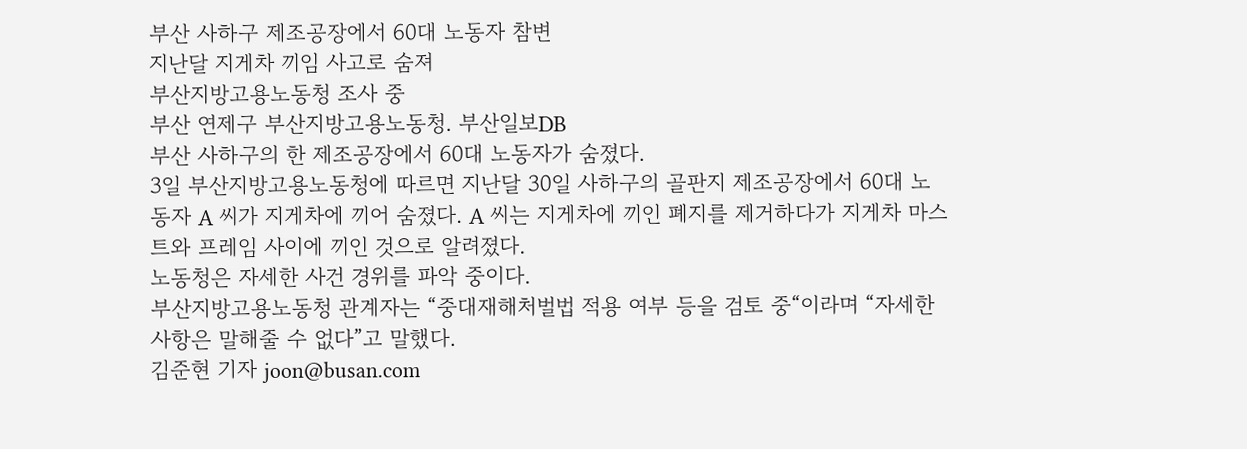부산 사하구 제조공장에서 60대 노동자 참변
지난달 지게차 끼임 사고로 숨져
부산지방고용노동청 조사 중
부산 연제구 부산지방고용노동청. 부산일보DB
부산 사하구의 한 제조공장에서 60대 노동자가 숨졌다.
3일 부산지방고용노동청에 따르면 지난달 30일 사하구의 골판지 제조공장에서 60대 노동자 A 씨가 지게차에 끼어 숨졌다. A 씨는 지게차에 끼인 폐지를 제거하다가 지게차 마스트와 프레임 사이에 끼인 것으로 알려졌다.
노동청은 자세한 사건 경위를 파악 중이다.
부산지방고용노동청 관계자는 “중대재해처벌법 적용 여부 등을 검토 중“이라며 “자세한 사항은 말해줄 수 없다”고 말했다.
김준현 기자 joon@busan.com